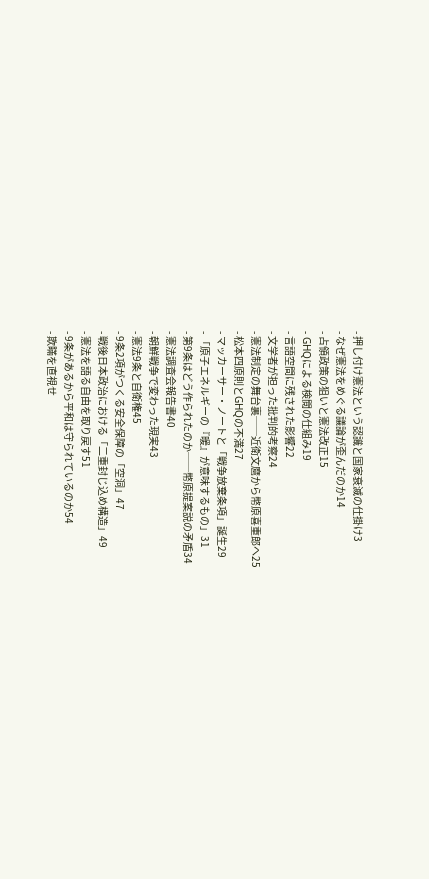- 押し付け憲法という認識と国家衰滅の仕掛け3
- なぜ憲法をめぐる議論が歪んだのか14
- 占領政策の狙いと憲法改正15
- GHQによる検閲の仕組み19
- 言語空間に残された影響22
- 文学者が担った批判的考察24
- 憲法制定の舞台裏──近衛文麿から幣原喜重郎へ25
- 松本四原則とGHQの不満27
- マッカーサー・ノートと「戦争放棄条項」誕生29
- 「原子エネルギーの『暖』が意味するもの」31
- 第9条はどう作られたのか──幣原提案説の矛盾34
- 憲法調査会報告書40
- 朝鮮戦争で変わった現実43
- 憲法9条と自衛権45
- 9条2項がつくる安全保障の「空洞」47
- 戦後日本政治における「二重封じ込め構造」49
- 憲法を語る自由を取り戻す51
- 9条があるから平和は守られているのか54
- 欺瞞を直視せ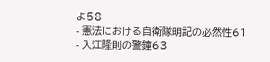よ58
- 憲法における自衛隊明記の必然性61
- 入江隆則の警鐘63